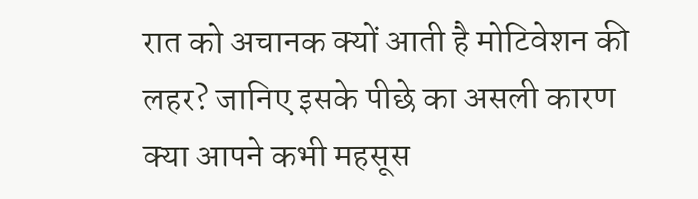रात को अचानक क्यों आती है मोटिवेशन की लहर? जानिए इसके पीछे का असली कारण
क्या आपने कभी महसूस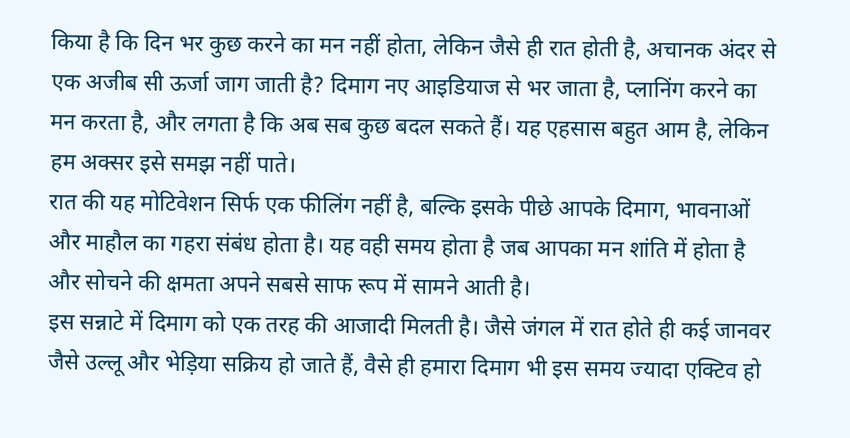किया है कि दिन भर कुछ करने का मन नहीं होता, लेकिन जैसे ही रात होती है, अचानक अंदर से एक अजीब सी ऊर्जा जाग जाती है? दिमाग नए आइडियाज से भर जाता है, प्लानिंग करने का मन करता है, और लगता है कि अब सब कुछ बदल सकते हैं। यह एहसास बहुत आम है, लेकिन हम अक्सर इसे समझ नहीं पाते।
रात की यह मोटिवेशन सिर्फ एक फीलिंग नहीं है, बल्कि इसके पीछे आपके दिमाग, भावनाओं और माहौल का गहरा संबंध होता है। यह वही समय होता है जब आपका मन शांति में होता है और सोचने की क्षमता अपने सबसे साफ रूप में सामने आती है।
इस सन्नाटे में दिमाग को एक तरह की आजादी मिलती है। जैसे जंगल में रात होते ही कई जानवर जैसे उल्लू और भेड़िया सक्रिय हो जाते हैं, वैसे ही हमारा दिमाग भी इस समय ज्यादा एक्टिव हो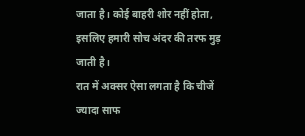जाता है। कोई बाहरी शोर नहीं होता, इसलिए हमारी सोच अंदर की तरफ मुड़ जाती है।
रात में अक्सर ऐसा लगता है कि चीजें ज्यादा साफ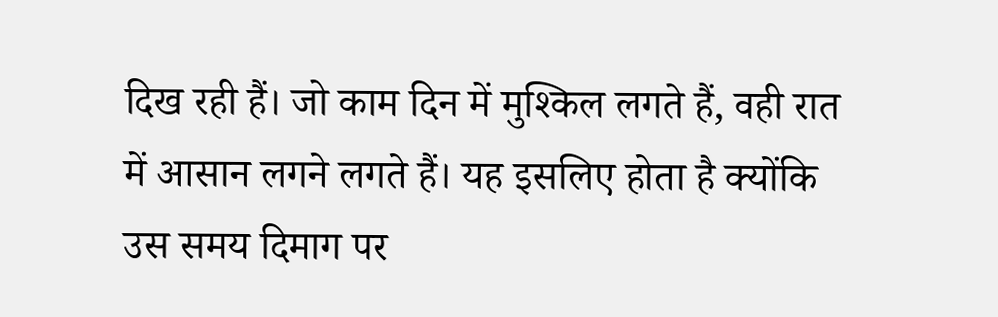दिख रही हैं। जो काम दिन में मुश्किल लगते हैं, वही रात में आसान लगने लगते हैं। यह इसलिए होता है क्योंकि उस समय दिमाग पर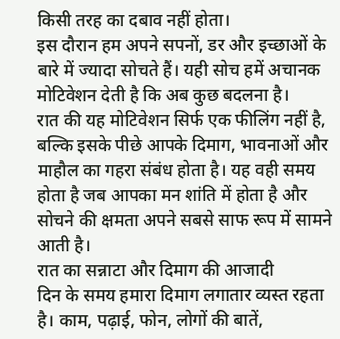किसी तरह का दबाव नहीं होता।
इस दौरान हम अपने सपनों, डर और इच्छाओं के बारे में ज्यादा सोचते हैं। यही सोच हमें अचानक मोटिवेशन देती है कि अब कुछ बदलना है।
रात की यह मोटिवेशन सिर्फ एक फीलिंग नहीं है, बल्कि इसके पीछे आपके दिमाग, भावनाओं और माहौल का गहरा संबंध होता है। यह वही समय होता है जब आपका मन शांति में होता है और सोचने की क्षमता अपने सबसे साफ रूप में सामने आती है।
रात का सन्नाटा और दिमाग की आजादी
दिन के समय हमारा दिमाग लगातार व्यस्त रहता है। काम, पढ़ाई, फोन, लोगों की बातें,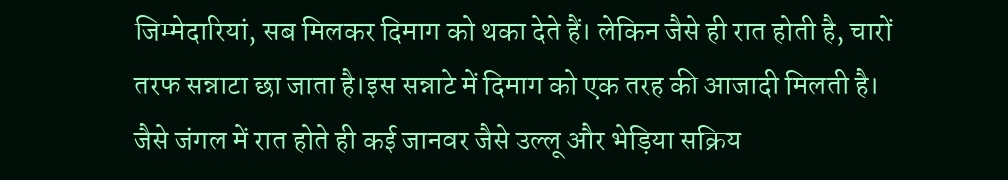जिम्मेदारियां, सब मिलकर दिमाग को थका देते हैं। लेकिन जैसे ही रात होती है, चारों तरफ सन्नाटा छा जाता है।इस सन्नाटे में दिमाग को एक तरह की आजादी मिलती है। जैसे जंगल में रात होते ही कई जानवर जैसे उल्लू और भेड़िया सक्रिय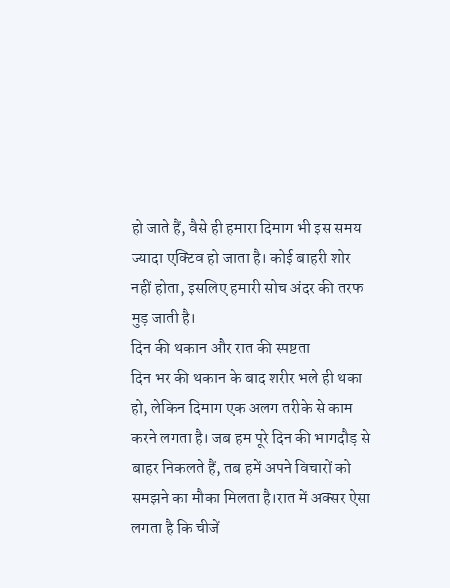हो जाते हैं, वैसे ही हमारा दिमाग भी इस समय ज्यादा एक्टिव हो जाता है। कोई बाहरी शोर नहीं होता, इसलिए हमारी सोच अंदर की तरफ मुड़ जाती है।
दिन की थकान और रात की स्पष्टता
दिन भर की थकान के बाद शरीर भले ही थका हो, लेकिन दिमाग एक अलग तरीके से काम करने लगता है। जब हम पूरे दिन की भागदौड़ से बाहर निकलते हैं, तब हमें अपने विचारों को समझने का मौका मिलता है।रात में अक्सर ऐसा लगता है कि चीजें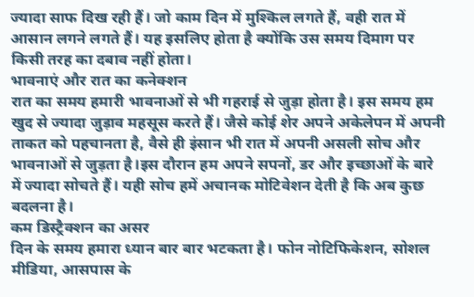ज्यादा साफ दिख रही हैं। जो काम दिन में मुश्किल लगते हैं, वही रात में आसान लगने लगते हैं। यह इसलिए होता है क्योंकि उस समय दिमाग पर किसी तरह का दबाव नहीं होता।
भावनाएं और रात का कनेक्शन
रात का समय हमारी भावनाओं से भी गहराई से जुड़ा होता है। इस समय हम खुद से ज्यादा जुड़ाव महसूस करते हैं। जैसे कोई शेर अपने अकेलेपन में अपनी ताकत को पहचानता है, वैसे ही इंसान भी रात में अपनी असली सोच और भावनाओं से जुड़ता है।इस दौरान हम अपने सपनों, डर और इच्छाओं के बारे में ज्यादा सोचते हैं। यही सोच हमें अचानक मोटिवेशन देती है कि अब कुछ बदलना है।
कम डिस्ट्रैक्शन का असर
दिन के समय हमारा ध्यान बार बार भटकता है। फोन नोटिफिकेशन, सोशल मीडिया, आसपास के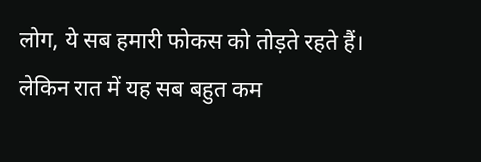लोग, ये सब हमारी फोकस को तोड़ते रहते हैं। लेकिन रात में यह सब बहुत कम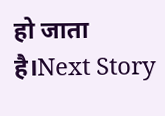हो जाता है।Next Story